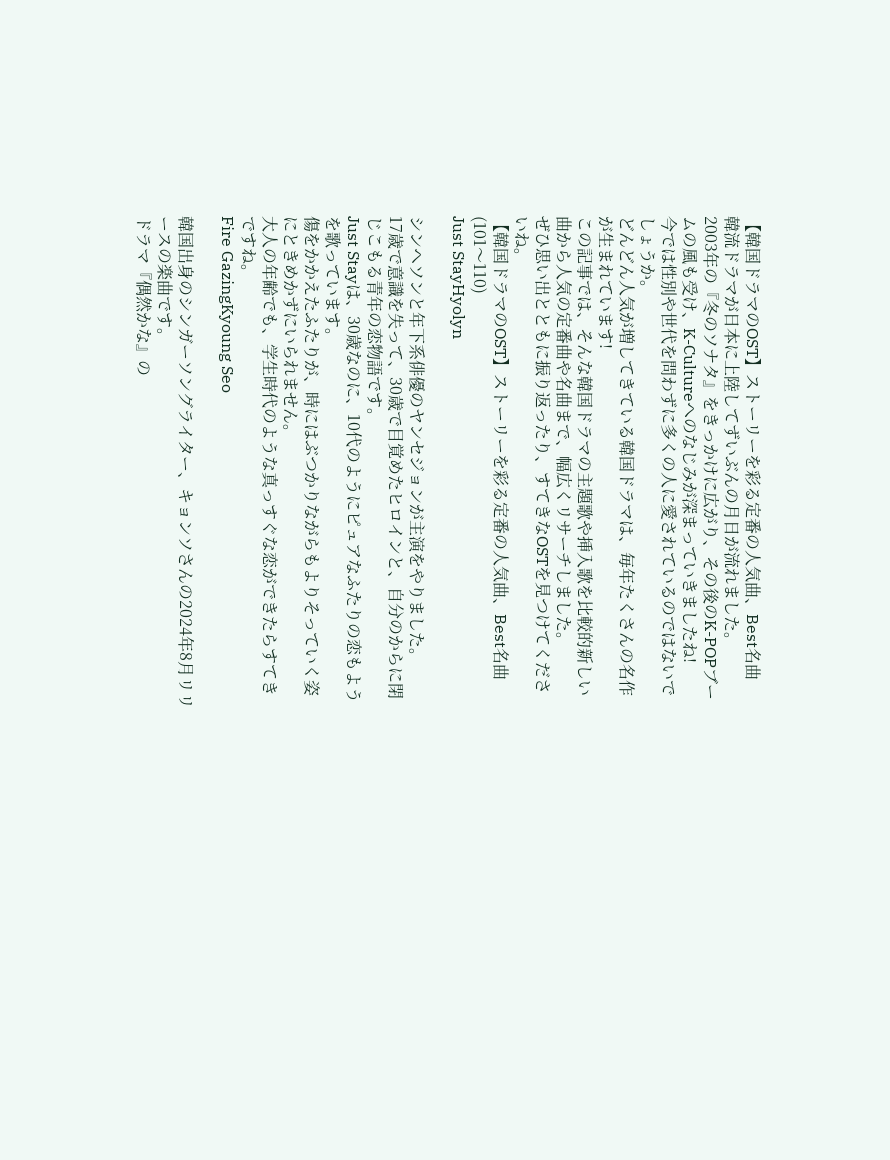【韓国ドラマのOST】ストーリーを彩る定番の人気曲、Best名曲
韓流ドラマが日本に上陸してずいぶんの月日が流れました。
2003年の『冬のソナタ』をきっかけに広がり、その後のK-POPブームの風も受け、K-Cultureへのなじみが深まっていきましたね!
今では性別や世代を問わずに多くの人に愛されているのではないでしょうか。
どんどん人気が増してきている韓国ドラマは、毎年たくさんの名作が生まれています!
この記事では、そんな韓国ドラマの主題歌や挿入歌を比較的新しい曲から人気の定番曲や名曲まで、幅広くリサーチしました。
ぜひ思い出とともに振り返ったり、すてきなOSTを見つけてくださいね。
【韓国ドラマのOST】ストーリーを彩る定番の人気曲、Best名曲(101〜110)
Just StayHyolyn

シンヘソンと年下系俳優のヤンセジョンが主演をやりました。
17歳で意識を失って、30歳で目覚めたヒロインと、自分のからに閉じこもる青年の恋物語です。
Just Stayは、30歳なのに、10代のようにピュアなふたりの恋もようを歌っています。
傷をかかえたふたりが、時にはぶつかりながらもよりそっていく姿にときめかずにいられません。
大人の年齢でも、学生時代のような真っすぐな恋ができたらすてきですね。
Fire GazingKyoung Seo

韓国出身のシンガーソングライター、キョンソさんの2024年8月リリースの楽曲です。
ドラマ『偶然かな』の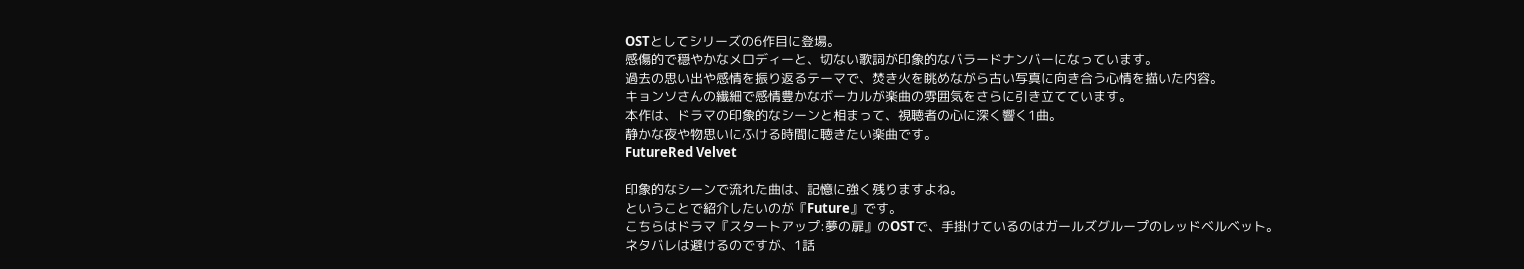OSTとしてシリーズの6作目に登場。
感傷的で穏やかなメロディーと、切ない歌詞が印象的なバラードナンバーになっています。
過去の思い出や感情を振り返るテーマで、焚き火を眺めながら古い写真に向き合う心情を描いた内容。
キョンソさんの繊細で感情豊かなボーカルが楽曲の雰囲気をさらに引き立てています。
本作は、ドラマの印象的なシーンと相まって、視聴者の心に深く響く1曲。
静かな夜や物思いにふける時間に聴きたい楽曲です。
FutureRed Velvet

印象的なシーンで流れた曲は、記憶に強く残りますよね。
ということで紹介したいのが『Future』です。
こちらはドラマ『スタートアップ:夢の扉』のOSTで、手掛けているのはガールズグループのレッドベルベット。
ネタバレは避けるのですが、1話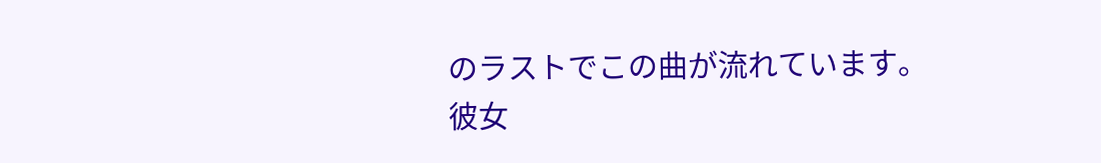のラストでこの曲が流れています。
彼女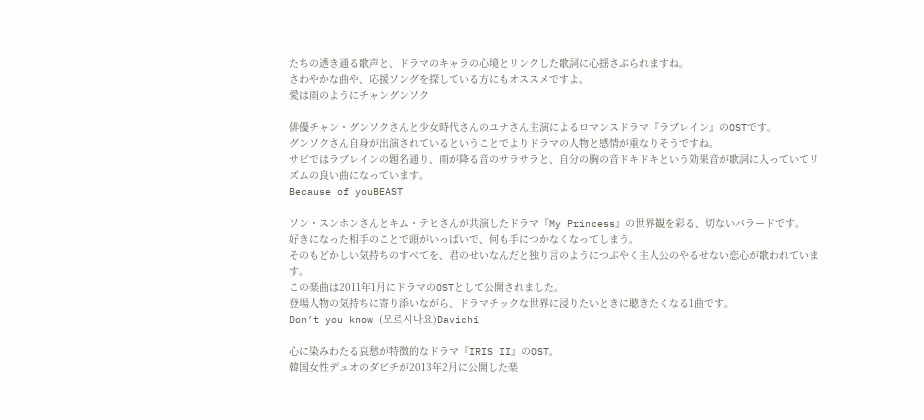たちの透き通る歌声と、ドラマのキャラの心境とリンクした歌詞に心揺さぶられますね。
さわやかな曲や、応援ソングを探している方にもオススメですよ。
愛は雨のようにチャングンソク

俳優チャン・グンソクさんと少女時代さんのユナさん主演によるロマンスドラマ『ラブレイン』のOSTです。
グンソクさん自身が出演されているということでよりドラマの人物と感情が重なりそうですね。
サビではラブレインの題名通り、雨が降る音のサラサラと、自分の胸の音ドキドキという効果音が歌詞に入っていてリズムの良い曲になっています。
Because of youBEAST

ソン・スンホンさんとキム・テヒさんが共演したドラマ『My Princess』の世界観を彩る、切ないバラードです。
好きになった相手のことで頭がいっぱいで、何も手につかなくなってしまう。
そのもどかしい気持ちのすべてを、君のせいなんだと独り言のようにつぶやく主人公のやるせない恋心が歌われています。
この楽曲は2011年1月にドラマのOSTとして公開されました。
登場人物の気持ちに寄り添いながら、ドラマチックな世界に浸りたいときに聴きたくなる1曲です。
Don’t you know (모르시나요)Davichi

心に染みわたる哀愁が特徴的なドラマ『IRIS II』のOST。
韓国女性デュオのダビチが2013年2月に公開した楽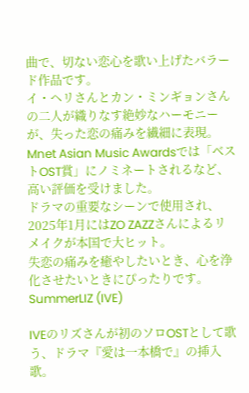曲で、切ない恋心を歌い上げたバラード作品です。
イ・ヘリさんとカン・ミンギョンさんの二人が織りなす絶妙なハーモニーが、失った恋の痛みを繊細に表現。
Mnet Asian Music Awardsでは「ベストOST賞」にノミネートされるなど、高い評価を受けました。
ドラマの重要なシーンで使用され、2025年1月にはZO ZAZZさんによるリメイクが本国で大ヒット。
失恋の痛みを癒やしたいとき、心を浄化させたいときにぴったりです。
SummerLIZ (IVE)

IVEのリズさんが初のソロOSTとして歌う、ドラマ『愛は一本橋で』の挿入歌。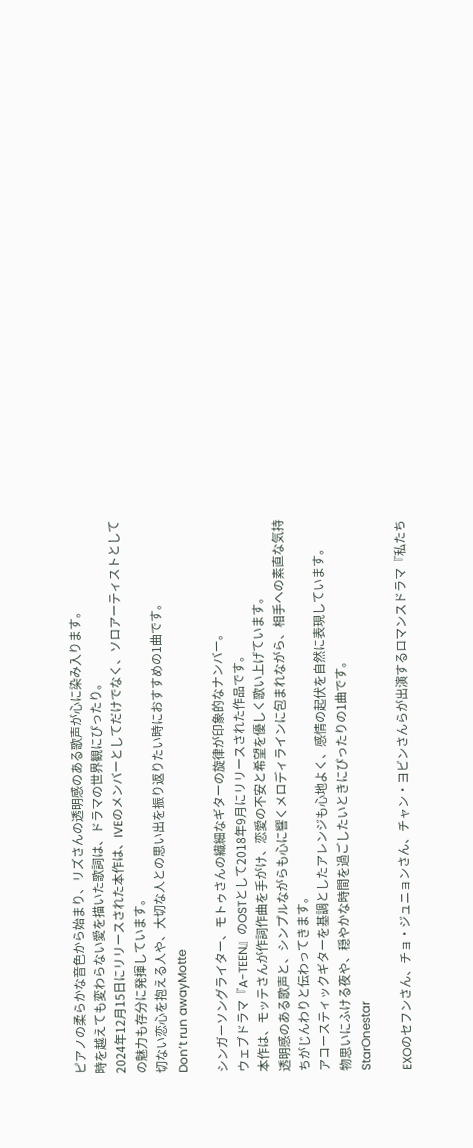ピアノの柔らかな音色から始まり、リズさんの透明感のある歌声が心に染み入ります。
時を越えても変わらない愛を描いた歌詞は、ドラマの世界観にぴったり。
2024年12月15日にリリースされた本作は、IVEのメンバーとしてだけでなく、ソロアーティストとしての魅力も存分に発揮しています。
切ない恋心を抱える人や、大切な人との思い出を振り返りたい時におすすめの1曲です。
Don’t run awayMotte

シンガーソングライター、モトゥさんの繊細なギターの旋律が印象的なナンバー。
ウェブドラマ『A-TEEN』のOSTとして2018年9月にリリースされた作品です。
本作は、モッテさんが作詞作曲を手がけ、恋愛の不安と希望を優しく歌い上げています。
透明感のある歌声と、シンプルながらも心に響くメロディラインに包まれながら、相手への素直な気持ちがじんわりと伝わってきます。
アコースティックギターを基調としたアレンジも心地よく、感情の起伏を自然に表現しています。
物思いにふける夜や、穏やかな時間を過ごしたいときにぴったりの1曲です。
StarOnestar

EXOのセフンさん、チョ・ジュニョンさん、チャン・ヨビンさんらが出演するロマンスドラマ『私たち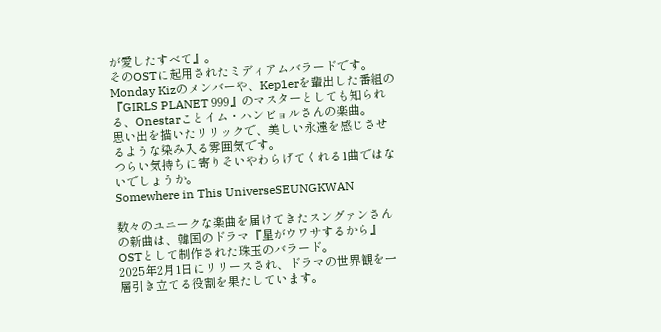が愛したすべて』。
そのOSTに起用されたミディアムバラードです。
Monday Kizのメンバーや、Kep1erを輩出した番組の『GIRLS PLANET 999』のマスターとしても知られる、Onestarことイム・ハンビョルさんの楽曲。
思い出を描いたリリックで、美しい永遠を感じさせるような染み入る雰囲気です。
つらい気持ちに寄りそいやわらげてくれる1曲ではないでしょうか。
Somewhere in This UniverseSEUNGKWAN

数々のユニークな楽曲を届けてきたスングァンさんの新曲は、韓国のドラマ『星がウワサするから』OSTとして制作された珠玉のバラード。
2025年2月1日にリリースされ、ドラマの世界観を一層引き立てる役割を果たしています。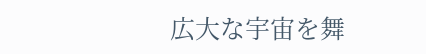広大な宇宙を舞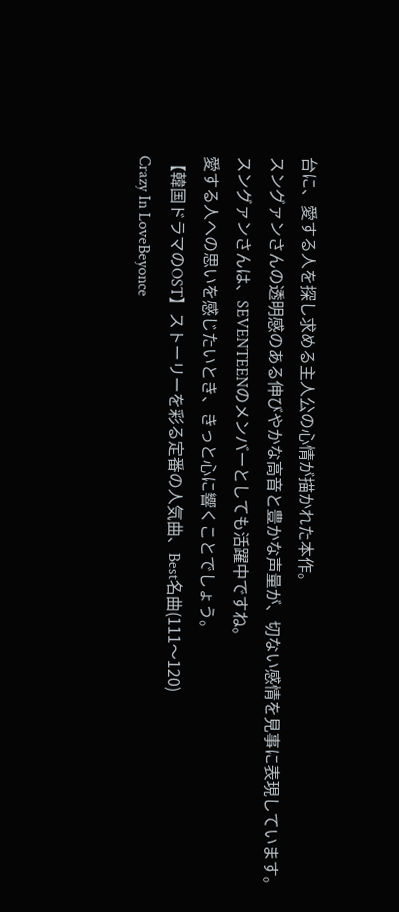台に、愛する人を探し求める主人公の心情が描かれた本作。
スングァンさんの透明感のある伸びやかな高音と豊かな声量が、切ない感情を見事に表現しています。
スングァンさんは、SEVENTEENのメンバーとしても活躍中ですね。
愛する人への思いを感じたいとき、きっと心に響くことでしょう。
【韓国ドラマのOST】ストーリーを彩る定番の人気曲、Best名曲(111〜120)
Crazy In LoveBeyonce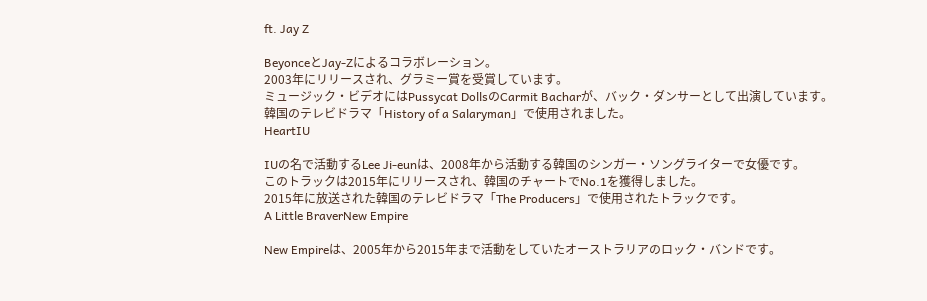ft. Jay Z

BeyonceとJay-Zによるコラボレーション。
2003年にリリースされ、グラミー賞を受賞しています。
ミュージック・ビデオにはPussycat DollsのCarmit Bacharが、バック・ダンサーとして出演しています。
韓国のテレビドラマ「History of a Salaryman」で使用されました。
HeartIU

IUの名で活動するLee Ji-eunは、2008年から活動する韓国のシンガー・ソングライターで女優です。
このトラックは2015年にリリースされ、韓国のチャートでNo.1を獲得しました。
2015年に放送された韓国のテレビドラマ「The Producers」で使用されたトラックです。
A Little BraverNew Empire

New Empireは、2005年から2015年まで活動をしていたオーストラリアのロック・バンドです。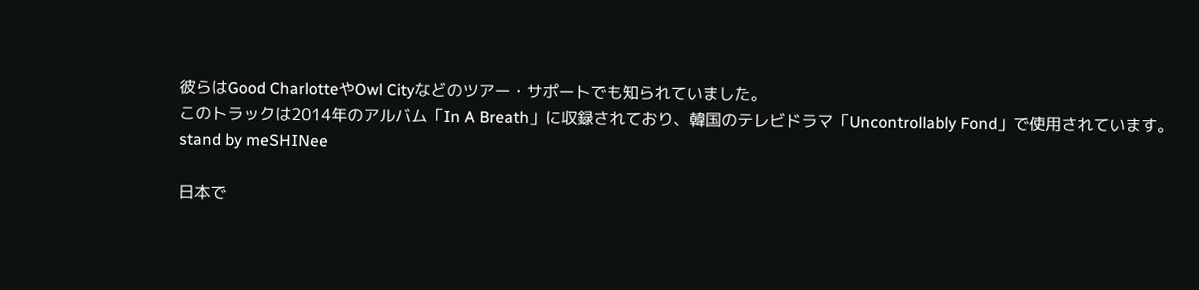彼らはGood CharlotteやOwl Cityなどのツアー・サポートでも知られていました。
このトラックは2014年のアルバム「In A Breath」に収録されており、韓国のテレビドラマ「Uncontrollably Fond」で使用されています。
stand by meSHINee

日本で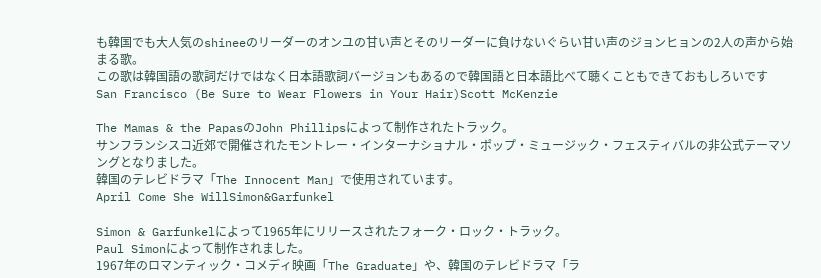も韓国でも大人気のshineeのリーダーのオンユの甘い声とそのリーダーに負けないぐらい甘い声のジョンヒョンの2人の声から始まる歌。
この歌は韓国語の歌詞だけではなく日本語歌詞バージョンもあるので韓国語と日本語比べて聴くこともできておもしろいです
San Francisco (Be Sure to Wear Flowers in Your Hair)Scott McKenzie

The Mamas & the PapasのJohn Phillipsによって制作されたトラック。
サンフランシスコ近郊で開催されたモントレー・インターナショナル・ポップ・ミュージック・フェスティバルの非公式テーマソングとなりました。
韓国のテレビドラマ「The Innocent Man」で使用されています。
April Come She WillSimon&Garfunkel

Simon & Garfunkelによって1965年にリリースされたフォーク・ロック・トラック。
Paul Simonによって制作されました。
1967年のロマンティック・コメディ映画「The Graduate」や、韓国のテレビドラマ「ラ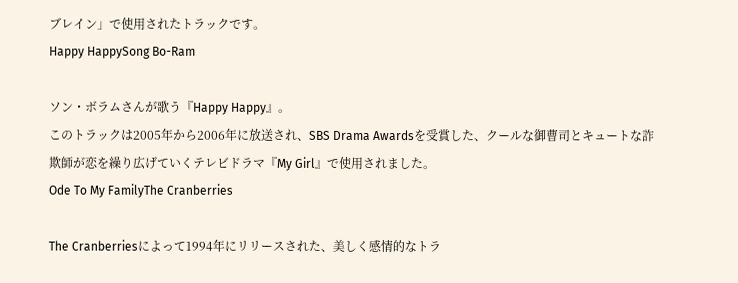ブレイン」で使用されたトラックです。
Happy HappySong Bo-Ram

ソン・ボラムさんが歌う『Happy Happy』。
このトラックは2005年から2006年に放送され、SBS Drama Awardsを受賞した、クールな御曹司とキュートな詐欺師が恋を繰り広げていくテレビドラマ『My Girl』で使用されました。
Ode To My FamilyThe Cranberries

The Cranberriesによって1994年にリリースされた、美しく感情的なトラ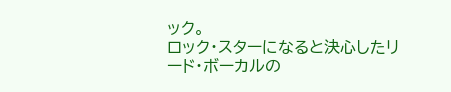ック。
ロック・スターになると決心したリード・ボーカルの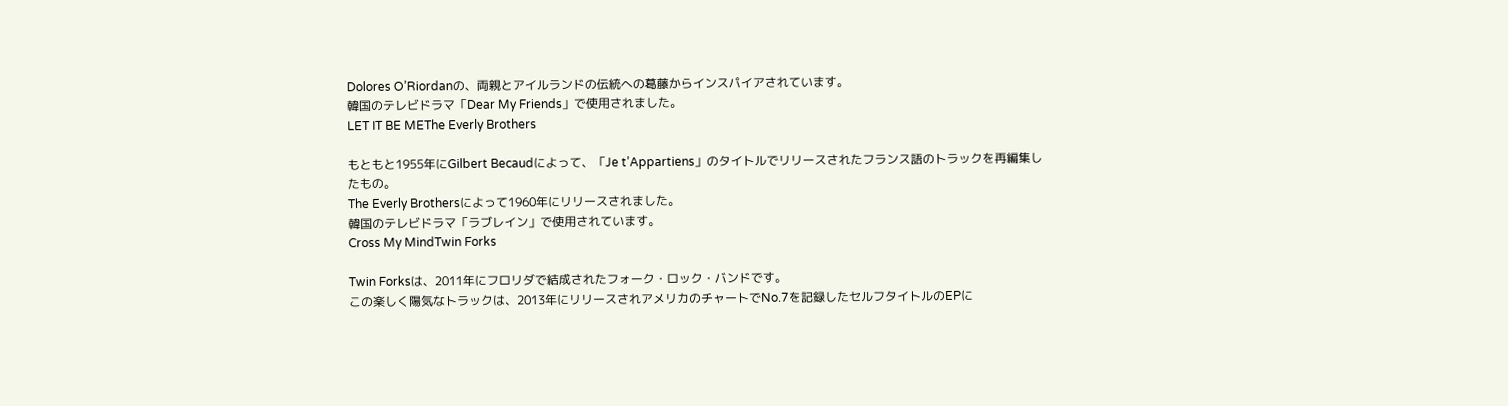Dolores O’Riordanの、両親とアイルランドの伝統への葛藤からインスパイアされています。
韓国のテレビドラマ「Dear My Friends」で使用されました。
LET IT BE METhe Everly Brothers

もともと1955年にGilbert Becaudによって、「Je t’Appartiens」のタイトルでリリースされたフランス語のトラックを再編集したもの。
The Everly Brothersによって1960年にリリースされました。
韓国のテレビドラマ「ラブレイン」で使用されています。
Cross My MindTwin Forks

Twin Forksは、2011年にフロリダで結成されたフォーク・ロック・バンドです。
この楽しく陽気なトラックは、2013年にリリースされアメリカのチャートでNo.7を記録したセルフタイトルのEPに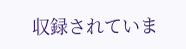収録されていま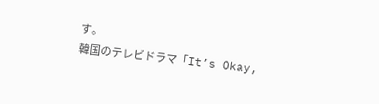す。
韓国のテレビドラマ「It’s Okay,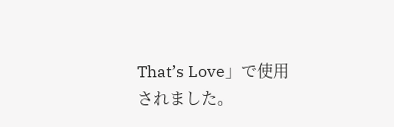That’s Love」で使用されました。